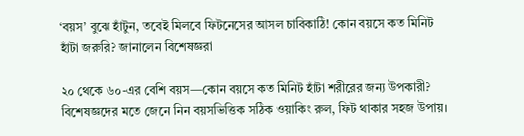‘বয়স’ বুঝে হাঁটুন, তবেই মিলবে ফিটনেসের আসল চাবিকাঠি! কোন বয়সে কত মিনিট হাঁটা জরুরি? জানালেন বিশেষজ্ঞরা

২০ থেকে ৬০-এর বেশি বয়স—কোন বয়সে কত মিনিট হাঁটা শরীরের জন্য উপকারী? বিশেষজ্ঞদের মতে জেনে নিন বয়সভিত্তিক সঠিক ওয়াকিং রুল, ফিট থাকার সহজ উপায়।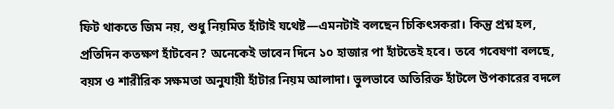ফিট থাকতে জিম নয়, শুধু নিয়মিত হাঁটাই যথেষ্ট—এমনটাই বলছেন চিকিৎসকরা। কিন্তু প্রশ্ন হল, প্রতিদিন কতক্ষণ হাঁটবেন? অনেকেই ভাবেন দিনে ১০ হাজার পা হাঁটতেই হবে। তবে গবেষণা বলছে, বয়স ও শারীরিক সক্ষমতা অনুযায়ী হাঁটার নিয়ম আলাদা। ভুলভাবে অতিরিক্ত হাঁটলে উপকারের বদলে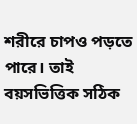শরীরে চাপও পড়তে পারে। তাই বয়সভিত্তিক সঠিক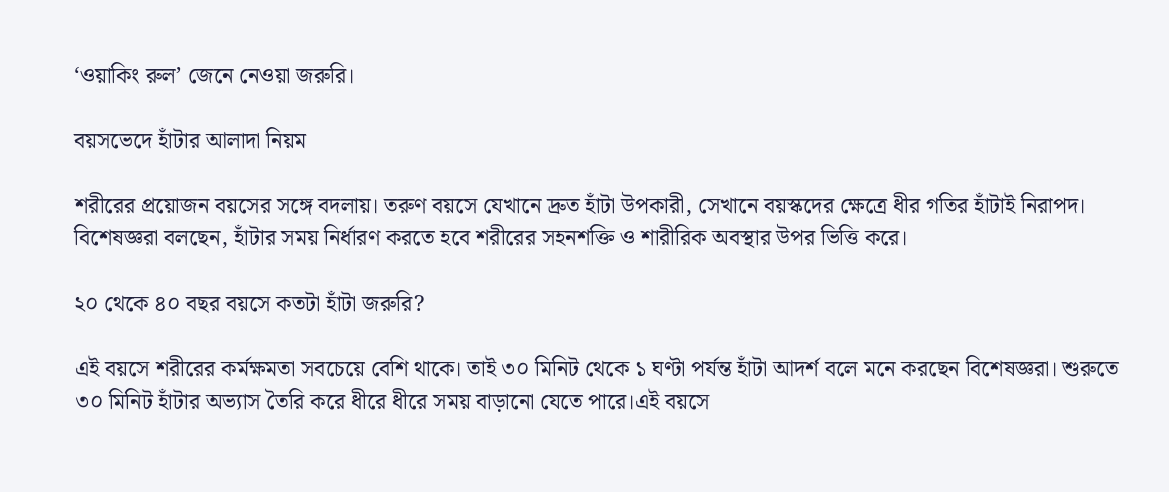‘ওয়াকিং রুল’ জেনে নেওয়া জরুরি।

বয়সভেদে হাঁটার আলাদা নিয়ম

শরীরের প্রয়োজন বয়সের সঙ্গে বদলায়। তরুণ বয়সে যেখানে দ্রুত হাঁটা উপকারী, সেখানে বয়স্কদের ক্ষেত্রে ধীর গতির হাঁটাই নিরাপদ। বিশেষজ্ঞরা বলছেন, হাঁটার সময় নির্ধারণ করতে হবে শরীরের সহনশক্তি ও শারীরিক অবস্থার উপর ভিত্তি করে।

২০ থেকে ৪০ বছর বয়সে কতটা হাঁটা জরুরি?

এই বয়সে শরীরের কর্মক্ষমতা সবচেয়ে বেশি থাকে। তাই ৩০ মিনিট থেকে ১ ঘণ্টা পর্যন্ত হাঁটা আদর্শ বলে মনে করছেন বিশেষজ্ঞরা। শুরুতে ৩০ মিনিট হাঁটার অভ্যাস তৈরি করে ধীরে ধীরে সময় বাড়ানো যেতে পারে।এই বয়সে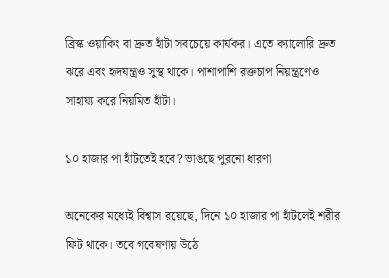ব্রিস্ক ওয়াকিং বা দ্রুত হাঁটা সবচেয়ে কার্যকর। এতে ক্যালোরি দ্রুত ঝরে এবং হৃদযন্ত্রও সুস্থ থাকে। পাশাপাশি রক্তচাপ নিয়ন্ত্রণেও সাহায্য করে নিয়মিত হাঁটা।

১০ হাজার পা হাঁটতেই হবে? ভাঙছে পুরনো ধারণা

অনেকের মধ্যেই বিশ্বাস রয়েছে, দিনে ১০ হাজার পা হাঁটলেই শরীর ফিট থাকে। তবে গবেষণায় উঠে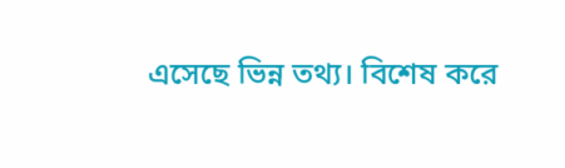এসেছে ভিন্ন তথ্য। বিশেষ করে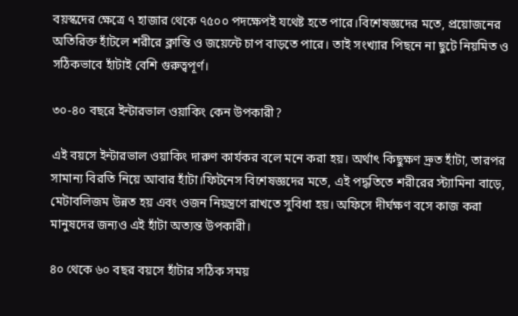বয়স্কদের ক্ষেত্রে ৭ হাজার থেকে ৭৫০০ পদক্ষেপই যথেষ্ট হতে পারে।বিশেষজ্ঞদের মতে, প্রয়োজনের অতিরিক্ত হাঁটলে শরীরে ক্লান্তি ও জয়েন্টে চাপ বাড়তে পারে। তাই সংখ্যার পিছনে না ছুটে নিয়মিত ও সঠিকভাবে হাঁটাই বেশি গুরুত্বপূর্ণ।

৩০-৪০ বছরে ইন্টারভাল ওয়াকিং কেন উপকারী?

এই বয়সে ইন্টারভাল ওয়াকিং দারুণ কার্যকর বলে মনে করা হয়। অর্থাৎ কিছুক্ষণ দ্রুত হাঁটা, তারপর সামান্য বিরতি নিয়ে আবার হাঁটা।ফিটনেস বিশেষজ্ঞদের মতে, এই পদ্ধতিতে শরীরের স্ট্যামিনা বাড়ে, মেটাবলিজম উন্নত হয় এবং ওজন নিয়ন্ত্রণে রাখতে সুবিধা হয়। অফিসে দীর্ঘক্ষণ বসে কাজ করা মানুষদের জন্যও এই হাঁটা অত্যন্ত উপকারী।

৪০ থেকে ৬০ বছর বয়সে হাঁটার সঠিক সময়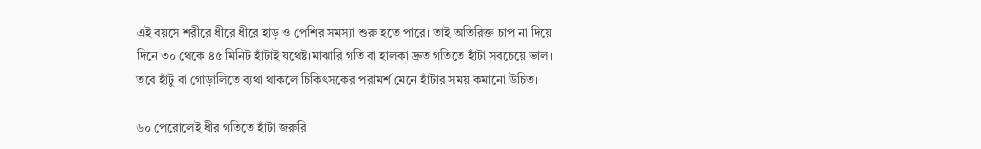এই বয়সে শরীরে ধীরে ধীরে হাড় ও পেশির সমস্যা শুরু হতে পারে। তাই অতিরিক্ত চাপ না দিয়ে দিনে ৩০ থেকে ৪৫ মিনিট হাঁটাই যথেষ্ট।মাঝারি গতি বা হালকা দ্রুত গতিতে হাঁটা সবচেয়ে ভাল। তবে হাঁটু বা গোড়ালিতে ব্যথা থাকলে চিকিৎসকের পরামর্শ মেনে হাঁটার সময় কমানো উচিত।

৬০ পেরোলেই ধীর গতিতে হাঁটা জরুরি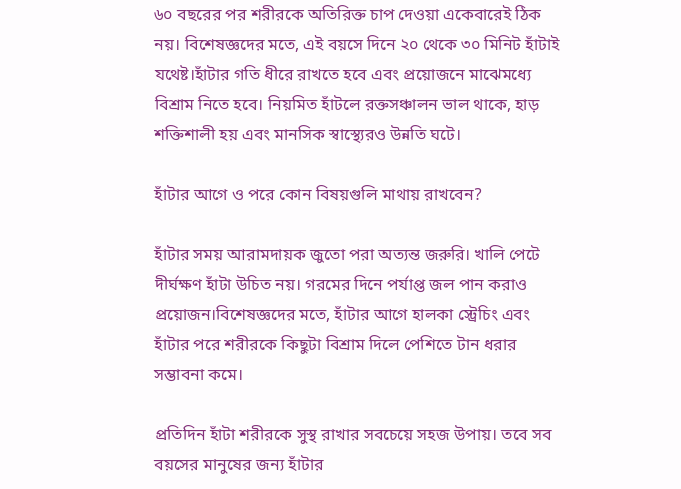৬০ বছরের পর শরীরকে অতিরিক্ত চাপ দেওয়া একেবারেই ঠিক নয়। বিশেষজ্ঞদের মতে, এই বয়সে দিনে ২০ থেকে ৩০ মিনিট হাঁটাই যথেষ্ট।হাঁটার গতি ধীরে রাখতে হবে এবং প্রয়োজনে মাঝেমধ্যে বিশ্রাম নিতে হবে। নিয়মিত হাঁটলে রক্তসঞ্চালন ভাল থাকে, হাড় শক্তিশালী হয় এবং মানসিক স্বাস্থ্যেরও উন্নতি ঘটে।

হাঁটার আগে ও পরে কোন বিষয়গুলি মাথায় রাখবেন?

হাঁটার সময় আরামদায়ক জুতো পরা অত্যন্ত জরুরি। খালি পেটে দীর্ঘক্ষণ হাঁটা উচিত নয়। গরমের দিনে পর্যাপ্ত জল পান করাও প্রয়োজন।বিশেষজ্ঞদের মতে, হাঁটার আগে হালকা স্ট্রেচিং এবং হাঁটার পরে শরীরকে কিছুটা বিশ্রাম দিলে পেশিতে টান ধরার সম্ভাবনা কমে।

প্রতিদিন হাঁটা শরীরকে সুস্থ রাখার সবচেয়ে সহজ উপায়। তবে সব বয়সের মানুষের জন্য হাঁটার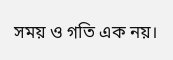সময় ও গতি এক নয়।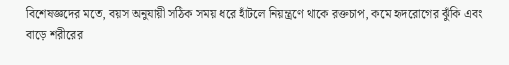বিশেষজ্ঞদের মতে, বয়স অনুযায়ী সঠিক সময় ধরে হাঁটলে নিয়ন্ত্রণে থাকে রক্তচাপ, কমে হৃদরোগের ঝুঁকি এবং বাড়ে শরীরের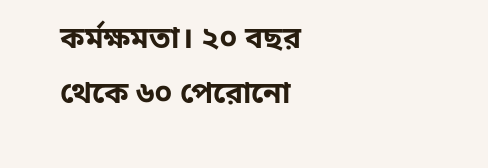কর্মক্ষমতা। ২০ বছর থেকে ৬০ পেরোনো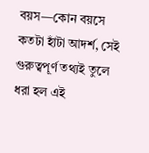বয়স—কোন বয়সে কতটা হাঁটা আদর্শ, সেই গুরুত্বপূর্ণ তথ্যই তুলে ধরা হল এই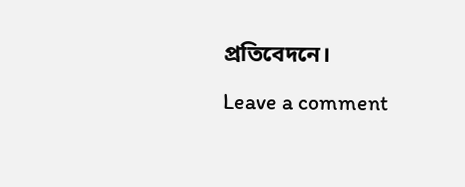প্রতিবেদনে।

Leave a comment